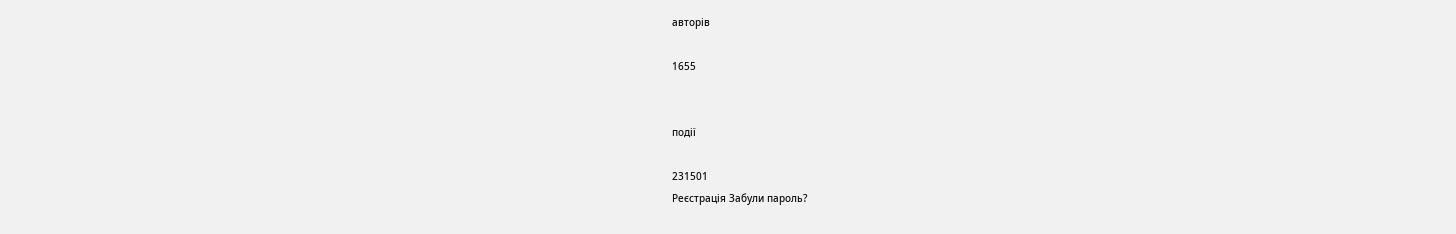авторів

1655


події

231501
Реєстрація Забули пароль?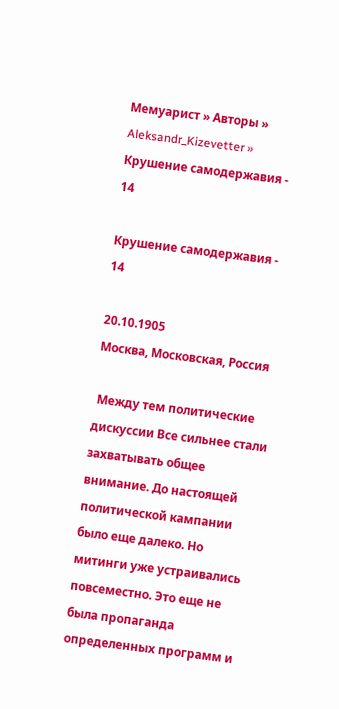Мемуарист » Авторы » Aleksandr_Kizevetter » Крушение самодержавия - 14

Крушение самодержавия - 14

20.10.1905
Москва, Московская, Россия

 Между тем политические дискуссии Все сильнее стали захватывать общее внимание. До настоящей политической кампании было еще далеко. Но митинги уже устраивались повсеместно. Это еще не была пропаганда определенных программ и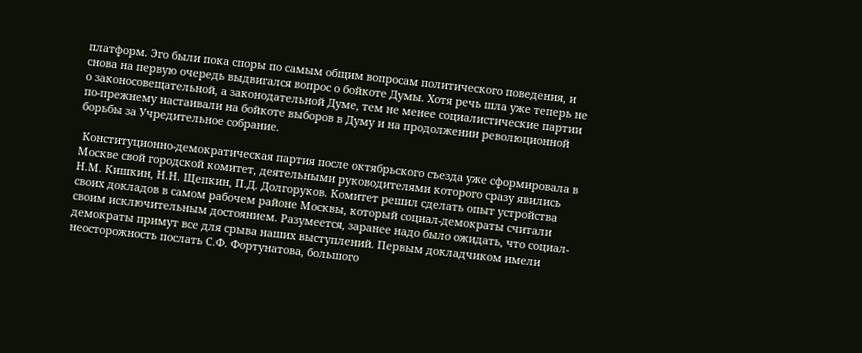платформ. Эго были пока споры по самым общим вопросам политического поведения, и снова на первую очередь выдвигался вопрос о бойкоте Думы. Хотя речь шла уже теперь не о законосовещательной, а законодательной Думе, тем не менее социалистические партии по-прежнему настаивали на бойкоте выборов в Думу и на продолжении революционной борьбы за Учредительное собрание.

 Конституционно-демократическая партия после октябрьского съезда уже сформировала в Москве свой городской комитет, деятельными руководителями которого сразу явились Н.М. Кишкин, Н.Н. Щепкин, П.Д. Долгоруков. Комитет решил сделать опыт устройства своих докладов в самом рабочем районе Москвы, который социал-демократы считали своим исключительным достоянием. Разумеется, заранее надо было ожидать, что социал-демократы примут все для срыва наших выступлений. Первым докладчиком имели неосторожность послать С.Ф. Фортунатова, большого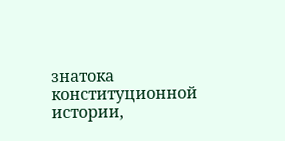знатока конституционной истории,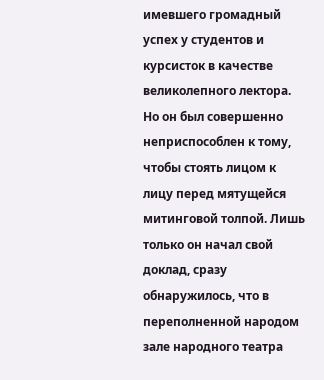имевшего громадный успех у студентов и курсисток в качестве великолепного лектора. Но он был совершенно неприспособлен к тому, чтобы стоять лицом к лицу перед мятущейся митинговой толпой. Лишь только он начал свой доклад, сразу обнаружилось, что в переполненной народом зале народного театра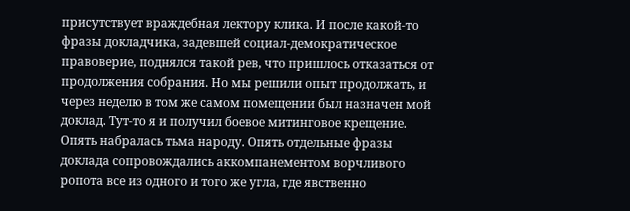присутствует враждебная лектору клика. И после какой-то фразы докладчика, задевшей социал-демократическое правоверие, поднялся такой рев, что пришлось отказаться от продолжения собрания. Но мы решили опыт продолжать, и через неделю в том же самом помещении был назначен мой доклад. Тут-то я и получил боевое митинговое крещение. Опять набралась тьма народу. Опять отдельные фразы доклада сопровождались аккомпанементом ворчливого ропота все из одного и того же угла, где явственно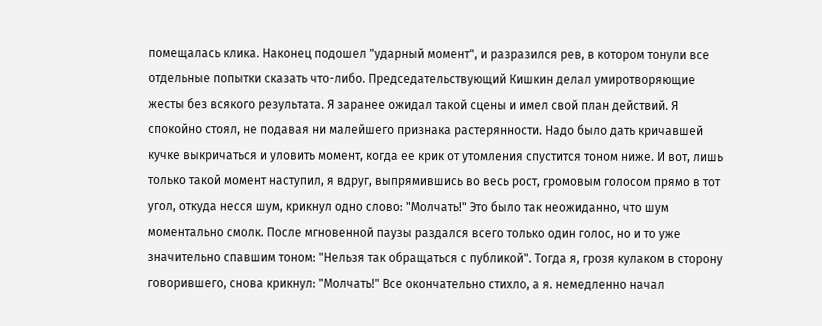помещалась клика. Наконец подошел "ударный момент", и разразился рев, в котором тонули все отдельные попытки сказать что-либо. Председательствующий Кишкин делал умиротворяющие жесты без всякого результата. Я заранее ожидал такой сцены и имел свой план действий. Я спокойно стоял, не подавая ни малейшего признака растерянности. Надо было дать кричавшей кучке выкричаться и уловить момент, когда ее крик от утомления спустится тоном ниже. И вот, лишь только такой момент наступил, я вдруг, выпрямившись во весь рост, громовым голосом прямо в тот угол, откуда несся шум, крикнул одно слово: "Молчать!" Это было так неожиданно, что шум моментально смолк. После мгновенной паузы раздался всего только один голос, но и то уже значительно спавшим тоном: "Нельзя так обращаться с публикой". Тогда я, грозя кулаком в сторону говорившего, снова крикнул: "Молчать!" Все окончательно стихло, а я. немедленно начал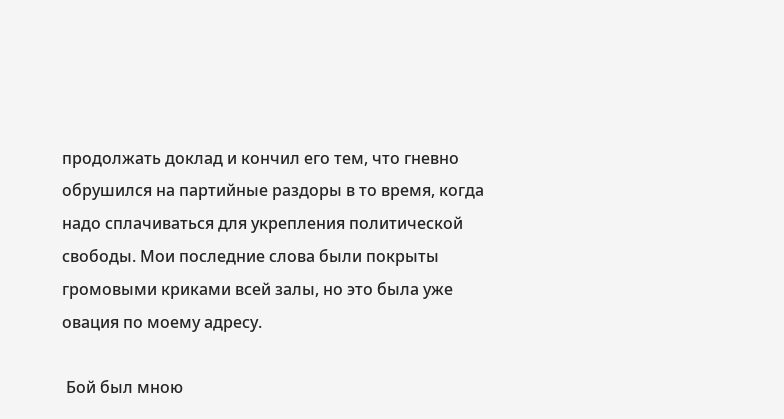продолжать доклад и кончил его тем, что гневно обрушился на партийные раздоры в то время, когда надо сплачиваться для укрепления политической свободы. Мои последние слова были покрыты громовыми криками всей залы, но это была уже овация по моему адресу.

 Бой был мною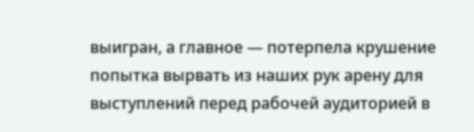выигран, а главное — потерпела крушение попытка вырвать из наших рук арену для выступлений перед рабочей аудиторией в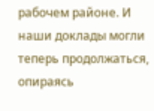рабочем районе. И наши доклады могли теперь продолжаться, опираясь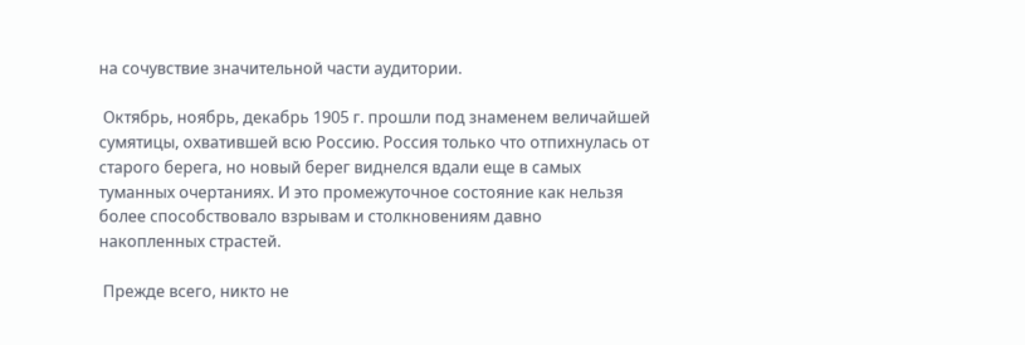на сочувствие значительной части аудитории.

 Октябрь, ноябрь, декабрь 1905 г. прошли под знаменем величайшей сумятицы, охватившей всю Россию. Россия только что отпихнулась от старого берега, но новый берег виднелся вдали еще в самых туманных очертаниях. И это промежуточное состояние как нельзя более способствовало взрывам и столкновениям давно накопленных страстей.

 Прежде всего, никто не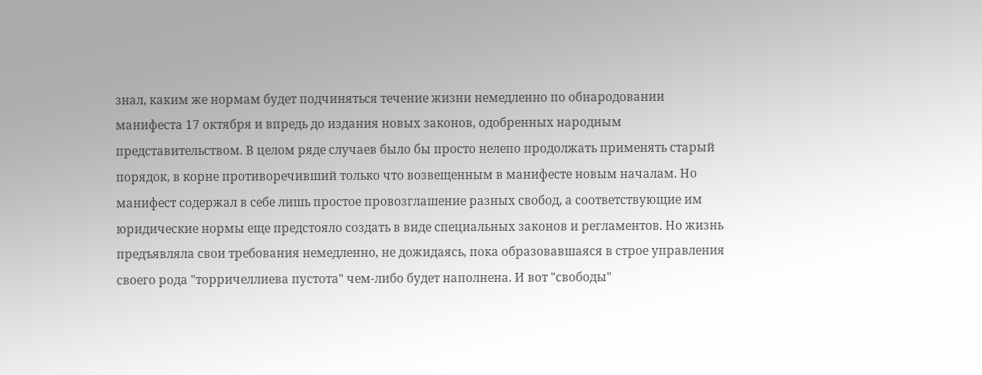знал, каким же нормам будет подчиняться течение жизни немедленно по обнародовании манифеста 17 октября и впредь до издания новых законов, одобренных народным представительством. В целом ряде случаев было бы просто нелепо продолжать применять старый порядок, в корне противоречивший только что возвещенным в манифесте новым началам. Но манифест содержал в себе лишь простое провозглашение разных свобод, а соответствующие им юридические нормы еще предстояло создать в виде специальных законов и регламентов. Но жизнь предъявляла свои требования немедленно, не дожидаясь, пока образовавшаяся в строе управления своего рода "торричеллиева пустота" чем-либо будет наполнена. И вот "свободы"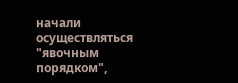начали осуществляться "явочным порядком",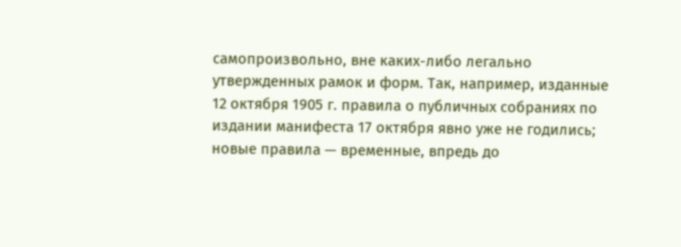самопроизвольно, вне каких-либо легально утвержденных рамок и форм. Так, например, изданные 12 октября 1905 г. правила о публичных собраниях по издании манифеста 17 октября явно уже не годились; новые правила — временные, впредь до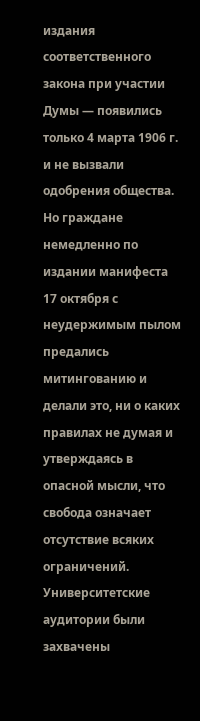издания соответственного закона при участии Думы — появились только 4 марта 1906 г. и не вызвали одобрения общества. Но граждане немедленно по издании манифеста 17 октября с неудержимым пылом предались митингованию и делали это, ни о каких правилах не думая и утверждаясь в опасной мысли, что свобода означает отсутствие всяких ограничений. Университетские аудитории были захвачены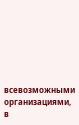всевозможными организациями, в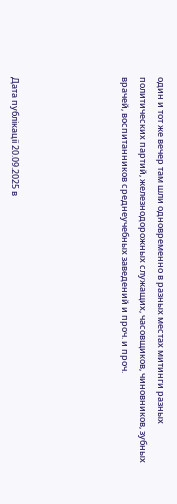один и тот же вечер там шли одновременно в разных местах митинги разных политических партий, железнодорожных служащих, часовщиков, чиновников, зубных врачей, воспитанников среднеучебных заведений и проч. и проч.





Дата публікації 20.09.2025 в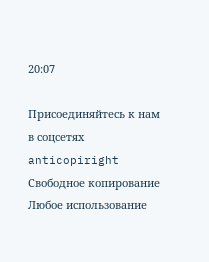20:07

Присоединяйтесь к нам в соцсетях
anticopiright Свободное копирование
Любое использование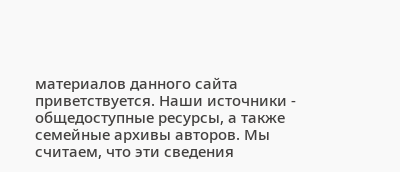материалов данного сайта приветствуется. Наши источники - общедоступные ресурсы, а также семейные архивы авторов. Мы считаем, что эти сведения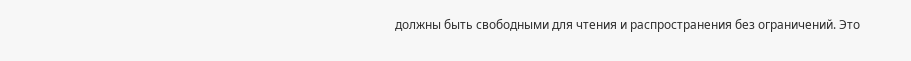должны быть свободными для чтения и распространения без ограничений. Это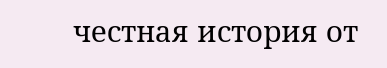честная история от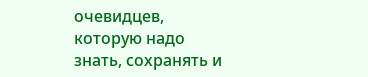очевидцев, которую надо знать, сохранять и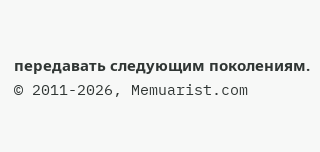передавать следующим поколениям.
© 2011-2026, Memuarist.com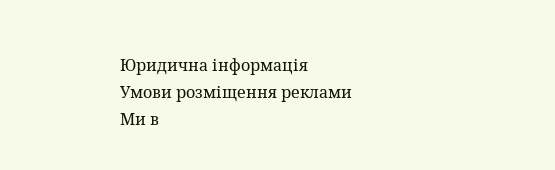Юридична інформація
Умови розміщення реклами
Ми в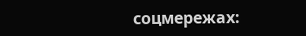соцмережах: